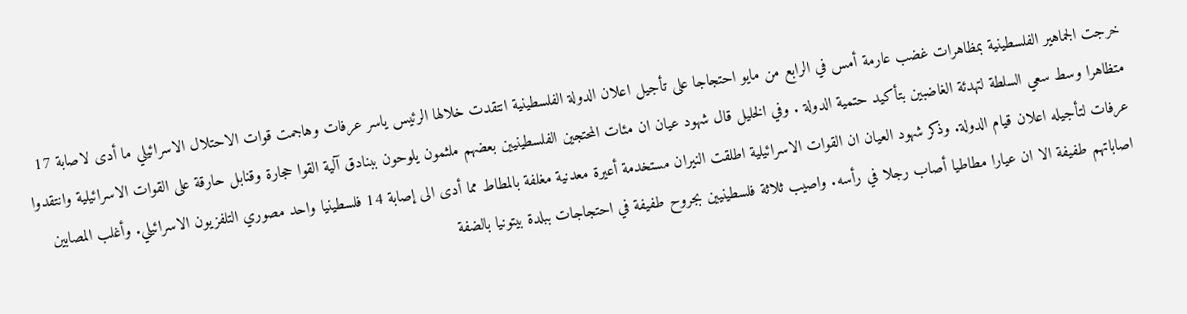خرجت الجماهير الفلسطينية بمظاهرات غضب عارمة أمس في الرابع من مايو احتجاجا على تأجيل اعلان الدولة الفلسطينية انتقدت خلالها الرئيس ياسر عرفات وهاجمت قوات الاحتلال الاسرائيلي ما أدى لاصابة 17 متظاهرا وسط سعي السلطة لتهدئة الغاضبين بتأكيد حتمية الدولة . وفي الخليل قال شهود عيان ان مئات المحتجين الفلسطينيين بعضهم ملثمون يلوحون ببنادق آلية القوا حجارة وقنابل حارقة على القوات الاسرائيلية وانتقدوا عرفات لتأجيله اعلان قيام الدولة. وذكر شهود العيان ان القوات الاسرائيلية اطلقت النيران مستخدمة أعيرة معدنية مغلفة بالمطاط مما أدى الى إصابة 14 فلسطينيا واحد مصوري التلفزيون الاسرائيلي. وأغلب المصابين اصاباتهم طفيفة الا ان عيارا مطاطيا أصاب رجلا في رأسه. واصيب ثلاثة فلسطينيين بجروح طفيفة في احتجاجات ببلدة بيتونيا بالضفة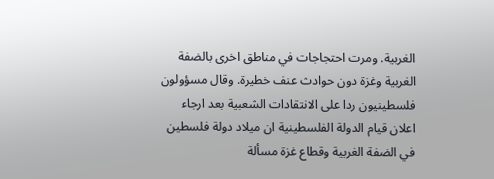الغربية. ومرت احتجاجات في مناطق اخرى بالضفة الغربية وغزة دون حوادث عنف خطيرة. وقال مسؤولون فلسطينيون ردا على الانتقادات الشعبية بعد ارجاء اعلان قيام الدولة الفلسطينية ان ميلاد دولة فلسطين في الضفة الغربية وقطاع غزة مسألة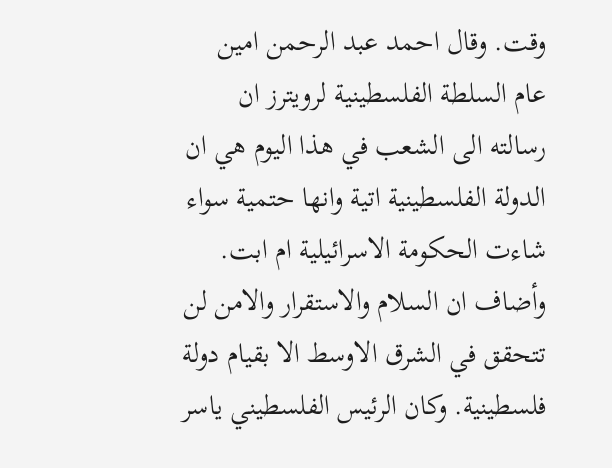وقت. وقال احمد عبد الرحمن امين عام السلطة الفلسطينية لرويترز ان رسالته الى الشعب في هذا اليوم هي ان الدولة الفلسطينية اتية وانها حتمية سواء شاءت الحكومة الاسرائيلية ام ابت. وأضاف ان السلام والاستقرار والامن لن تتحقق في الشرق الاوسط الا بقيام دولة فلسطينية. وكان الرئيس الفلسطيني ياسر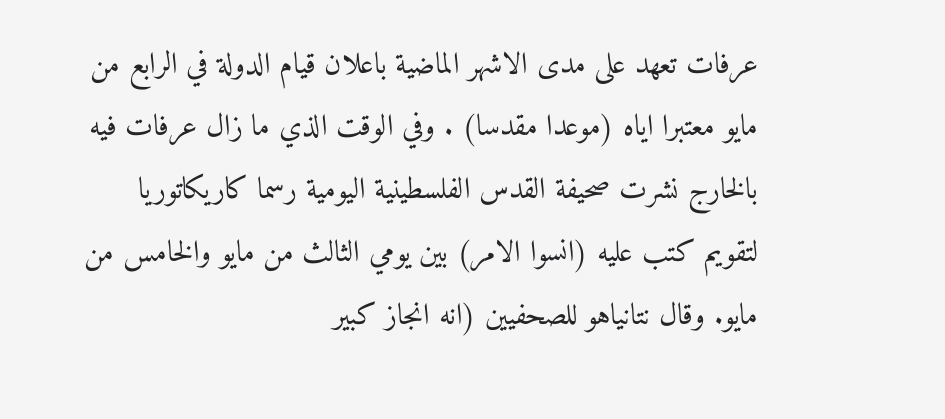عرفات تعهد على مدى الاشهر الماضية باعلان قيام الدولة في الرابع من مايو معتبرا اياه (موعدا مقدسا) . وفي الوقت الذي ما زال عرفات فيه بالخارج نشرت صحيفة القدس الفلسطينية اليومية رسما كاريكاتوريا لتقويم كتب عليه (انسوا الامر) بين يومي الثالث من مايو والخامس من مايو. وقال نتانياهو للصحفيين (انه انجاز كبير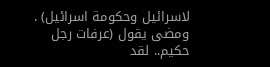لاسرائيل وحكومة اسرائيل) . ومضى يقول (عرفات رجل حكيم.. لقد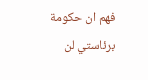فهم ان حكومة برئاستي لن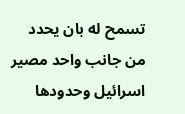تسمح له بان يحدد من جانب واحد مصير اسرائيل وحدودها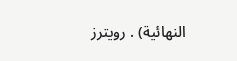النهائية) . رويترز